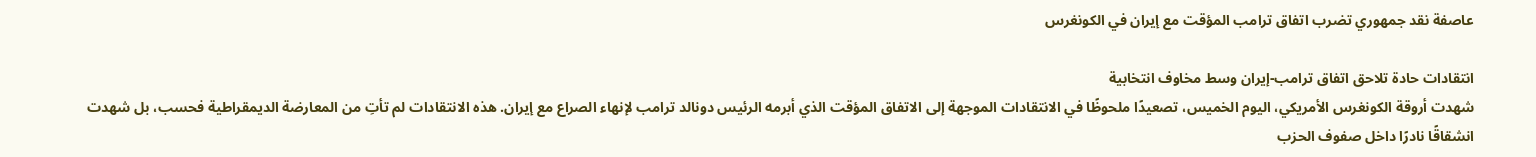عاصفة نقد جمهوري تضرب اتفاق ترامب المؤقت مع إيران في الكونغرس

انتقادات حادة تلاحق اتفاق ترامب-إيران وسط مخاوف انتخابية
شهدت أروقة الكونغرس الأمريكي، اليوم الخميس، تصعيدًا ملحوظًا في الانتقادات الموجهة إلى الاتفاق المؤقت الذي أبرمه الرئيس دونالد ترامب لإنهاء الصراع مع إيران. هذه الانتقادات لم تأتِ من المعارضة الديمقراطية فحسب، بل شهدت انشقاقًا نادرًا داخل صفوف الحزب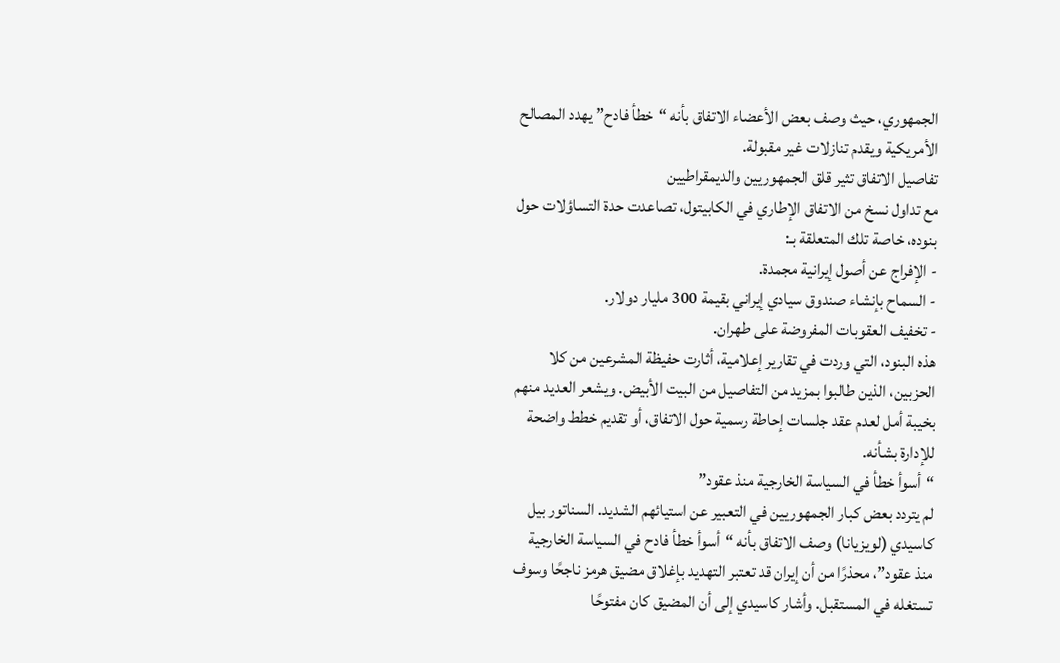الجمهوري، حيث وصف بعض الأعضاء الاتفاق بأنه “خطأ فادح” يهدد المصالح الأمريكية ويقدم تنازلات غير مقبولة.
تفاصيل الاتفاق تثير قلق الجمهوريين والديمقراطيين
مع تداول نسخ من الاتفاق الإطاري في الكابيتول، تصاعدت حدة التساؤلات حول بنوده، خاصة تلك المتعلقة بـ:
- الإفراج عن أصول إيرانية مجمدة.
- السماح بإنشاء صندوق سيادي إيراني بقيمة 300 مليار دولار.
- تخفيف العقوبات المفروضة على طهران.
هذه البنود، التي وردت في تقارير إعلامية، أثارت حفيظة المشرعين من كلا الحزبين، الذين طالبوا بمزيد من التفاصيل من البيت الأبيض. ويشعر العديد منهم بخيبة أمل لعدم عقد جلسات إحاطة رسمية حول الاتفاق، أو تقديم خطط واضحة للإدارة بشأنه.
“أسوأ خطأ في السياسة الخارجية منذ عقود”
لم يتردد بعض كبار الجمهوريين في التعبير عن استيائهم الشديد. السناتور بيل كاسيدي (لويزيانا) وصف الاتفاق بأنه “أسوأ خطأ فادح في السياسة الخارجية منذ عقود”، محذرًا من أن إيران قد تعتبر التهديد بإغلاق مضيق هرمز ناجحًا وسوف تستغله في المستقبل. وأشار كاسيدي إلى أن المضيق كان مفتوحًا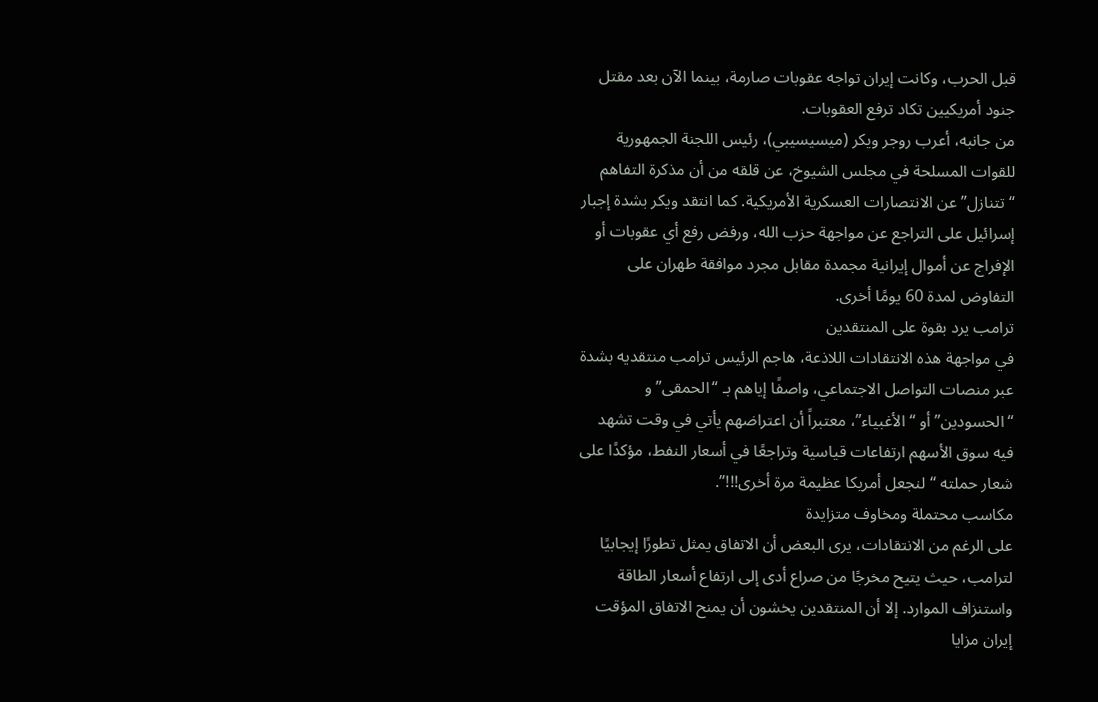قبل الحرب، وكانت إيران تواجه عقوبات صارمة، بينما الآن بعد مقتل جنود أمريكيين تكاد ترفع العقوبات.
من جانبه، أعرب روجر ويكر (ميسيسيبي)، رئيس اللجنة الجمهورية للقوات المسلحة في مجلس الشيوخ، عن قلقه من أن مذكرة التفاهم “تتنازل” عن الانتصارات العسكرية الأمريكية. كما انتقد ويكر بشدة إجبار إسرائيل على التراجع عن مواجهة حزب الله، ورفض رفع أي عقوبات أو الإفراج عن أموال إيرانية مجمدة مقابل مجرد موافقة طهران على التفاوض لمدة 60 يومًا أخرى.
ترامب يرد بقوة على المنتقدين
في مواجهة هذه الانتقادات اللاذعة، هاجم الرئيس ترامب منتقديه بشدة عبر منصات التواصل الاجتماعي، واصفًا إياهم بـ “الحمقى” و “الحسودين” أو “الأغبياء”، معتبراً أن اعتراضهم يأتي في وقت تشهد فيه سوق الأسهم ارتفاعات قياسية وتراجعًا في أسعار النفط، مؤكدًا على شعار حملته “لنجعل أمريكا عظيمة مرة أخرى!!!”.
مكاسب محتملة ومخاوف متزايدة
على الرغم من الانتقادات، يرى البعض أن الاتفاق يمثل تطورًا إيجابيًا لترامب، حيث يتيح مخرجًا من صراع أدى إلى ارتفاع أسعار الطاقة واستنزاف الموارد. إلا أن المنتقدين يخشون أن يمنح الاتفاق المؤقت إيران مزايا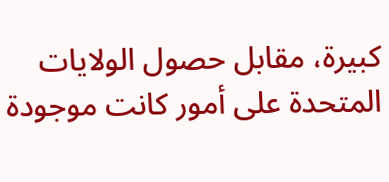كبيرة، مقابل حصول الولايات المتحدة على أمور كانت موجودة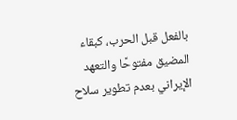بالفعل قبل الحرب، كبقاء المضيق مفتوحًا والتعهد الإيراني بعدم تطوير سلاح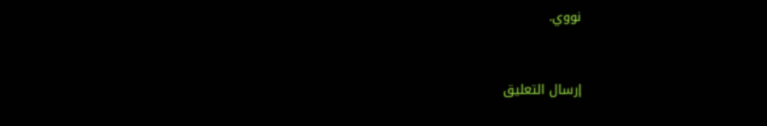نووي.


إرسال التعليق